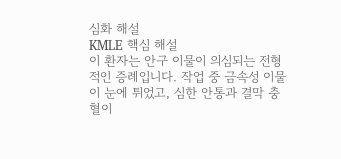심화 해설
KMLE 핵심 해설
이 환자는 안구 이물이 의심되는 전형적인 증례입니다. 작업 중 금속성 이물이 눈에 튀었고, 심한 안통과 결막 충혈이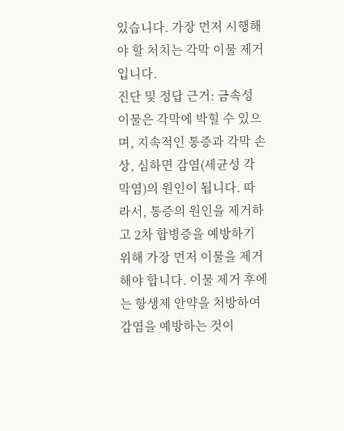있습니다. 가장 먼저 시행해야 할 처치는 각막 이물 제거입니다.
진단 및 정답 근거: 금속성 이물은 각막에 박힐 수 있으며, 지속적인 통증과 각막 손상, 심하면 감염(세균성 각막염)의 원인이 됩니다. 따라서, 통증의 원인을 제거하고 2차 합병증을 예방하기 위해 가장 먼저 이물을 제거해야 합니다. 이물 제거 후에는 항생제 안약을 처방하여 감염을 예방하는 것이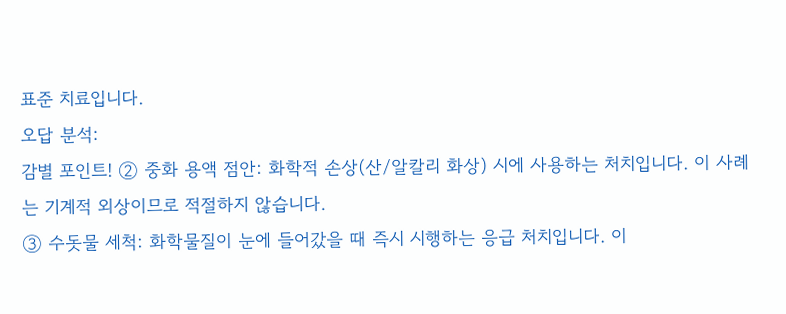표준 치료입니다.
오답 분석:
감별 포인트! ② 중화 용액 점안: 화학적 손상(산/알칼리 화상) 시에 사용하는 처치입니다. 이 사례는 기계적 외상이므로 적절하지 않습니다.
③ 수돗물 세척: 화학물질이 눈에 들어갔을 때 즉시 시행하는 응급 처치입니다. 이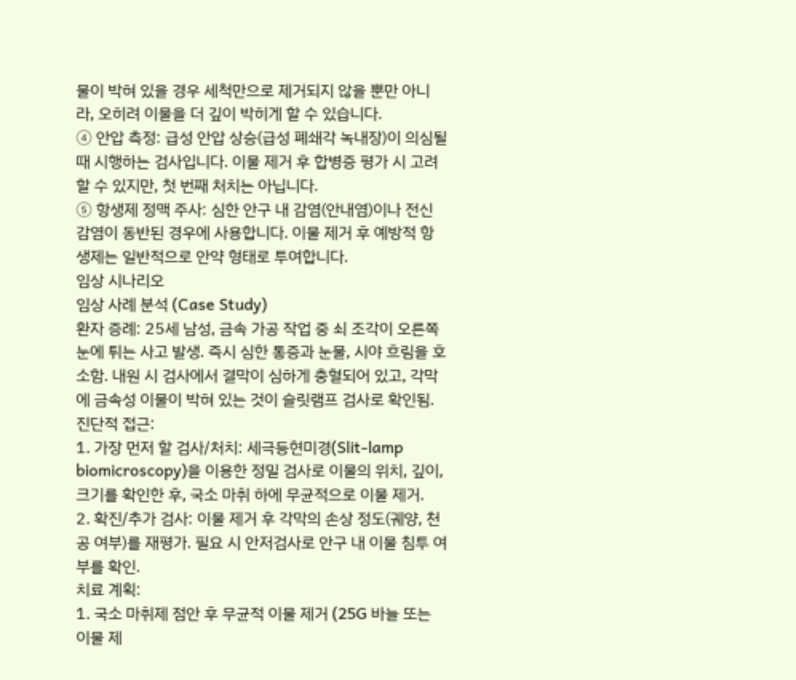물이 박혀 있을 경우 세척만으로 제거되지 않을 뿐만 아니라, 오히려 이물을 더 깊이 박히게 할 수 있습니다.
④ 안압 측정: 급성 안압 상승(급성 폐쇄각 녹내장)이 의심될 때 시행하는 검사입니다. 이물 제거 후 합병증 평가 시 고려할 수 있지만, 첫 번째 처치는 아닙니다.
⑤ 항생제 정맥 주사: 심한 안구 내 감염(안내염)이나 전신 감염이 동반된 경우에 사용합니다. 이물 제거 후 예방적 항생제는 일반적으로 안약 형태로 투여합니다.
임상 시나리오
임상 사례 분석 (Case Study)
환자 증례: 25세 남성, 금속 가공 작업 중 쇠 조각이 오른쪽 눈에 튀는 사고 발생. 즉시 심한 통증과 눈물, 시야 흐림을 호소함. 내원 시 검사에서 결막이 심하게 충혈되어 있고, 각막에 금속성 이물이 박혀 있는 것이 슬릿램프 검사로 확인됨.
진단적 접근:
1. 가장 먼저 할 검사/처치: 세극등현미경(Slit-lamp biomicroscopy)을 이용한 정밀 검사로 이물의 위치, 깊이, 크기를 확인한 후, 국소 마취 하에 무균적으로 이물 제거.
2. 확진/추가 검사: 이물 제거 후 각막의 손상 정도(궤양, 천공 여부)를 재평가. 필요 시 안저검사로 안구 내 이물 침투 여부를 확인.
치료 계획:
1. 국소 마취제 점안 후 무균적 이물 제거 (25G 바늘 또는 이물 제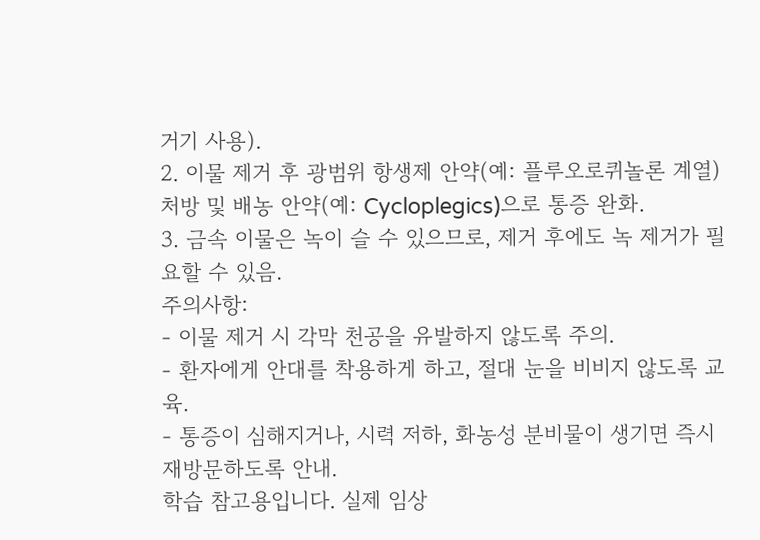거기 사용).
2. 이물 제거 후 광범위 항생제 안약(예: 플루오로퀴놀론 계열) 처방 및 배농 안약(예: Cycloplegics)으로 통증 완화.
3. 금속 이물은 녹이 슬 수 있으므로, 제거 후에도 녹 제거가 필요할 수 있음.
주의사항:
- 이물 제거 시 각막 천공을 유발하지 않도록 주의.
- 환자에게 안대를 착용하게 하고, 절대 눈을 비비지 않도록 교육.
- 통증이 심해지거나, 시력 저하, 화농성 분비물이 생기면 즉시 재방문하도록 안내.
학습 참고용입니다. 실제 임상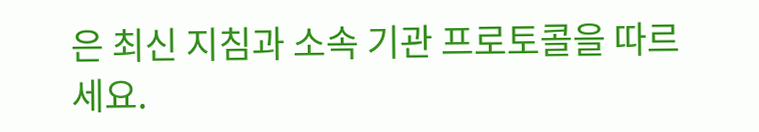은 최신 지침과 소속 기관 프로토콜을 따르세요.